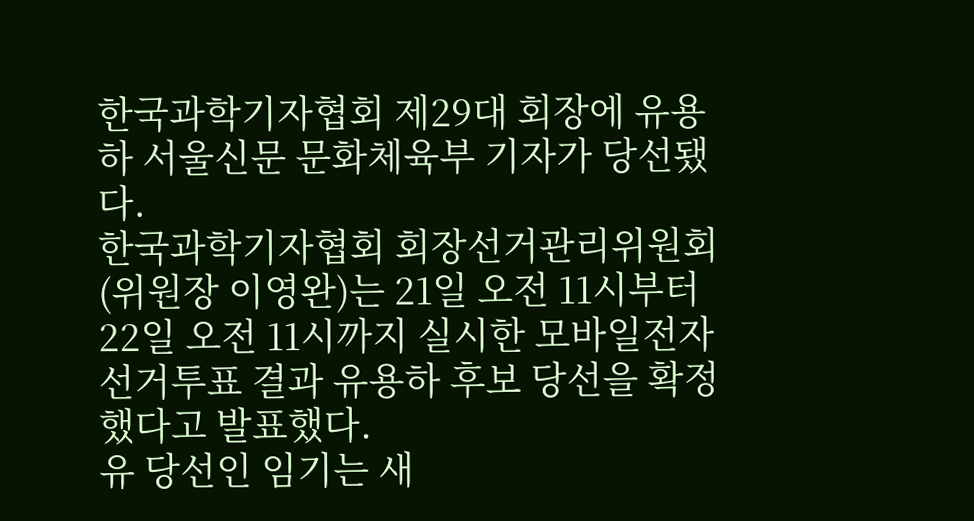한국과학기자협회 제29대 회장에 유용하 서울신문 문화체육부 기자가 당선됐다.
한국과학기자협회 회장선거관리위원회(위원장 이영완)는 21일 오전 11시부터 22일 오전 11시까지 실시한 모바일전자선거투표 결과 유용하 후보 당선을 확정했다고 발표했다.
유 당선인 임기는 새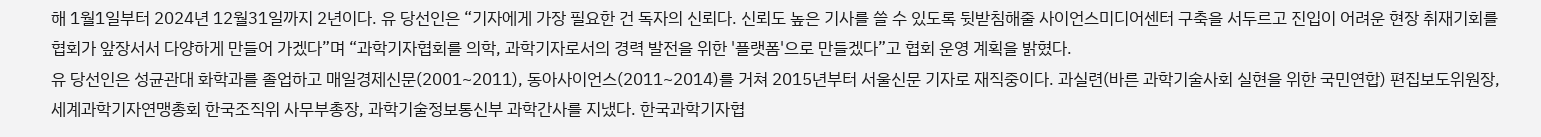해 1월1일부터 2024년 12월31일까지 2년이다. 유 당선인은 “기자에게 가장 필요한 건 독자의 신뢰다. 신뢰도 높은 기사를 쓸 수 있도록 뒷받침해줄 사이언스미디어센터 구축을 서두르고 진입이 어려운 현장 취재기회를 협회가 앞장서서 다양하게 만들어 가겠다”며 “과학기자협회를 의학, 과학기자로서의 경력 발전을 위한 '플랫폼'으로 만들겠다”고 협회 운영 계획을 밝혔다.
유 당선인은 성균관대 화학과를 졸업하고 매일경제신문(2001~2011), 동아사이언스(2011~2014)를 거쳐 2015년부터 서울신문 기자로 재직중이다. 과실련(바른 과학기술사회 실현을 위한 국민연합) 편집보도위원장, 세계과학기자연맹총회 한국조직위 사무부총장, 과학기술정보통신부 과학간사를 지냈다. 한국과학기자협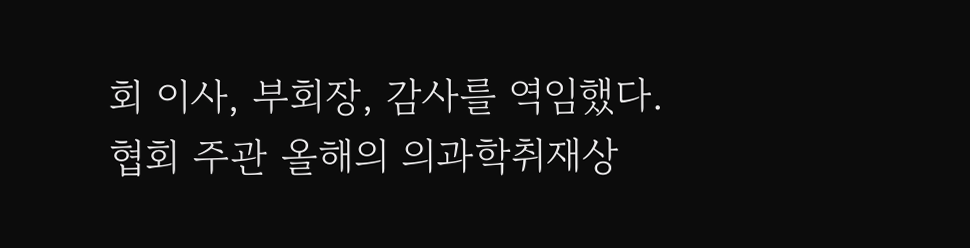회 이사, 부회장, 감사를 역임했다.
협회 주관 올해의 의과학취재상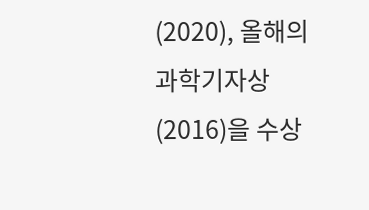(2020), 올해의 과학기자상(2016)을 수상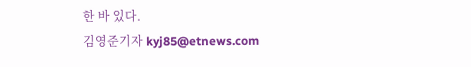한 바 있다.
김영준기자 kyj85@etnews.com